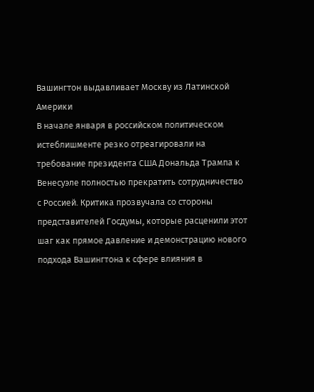Вашингтон выдавливает Москву из Латинской Америки
В начале января в российском политическом истеблишменте резко отреагировали на требование президента США Дональда Трампа к Венесуэле полностью прекратить сотрудничество с Россией. Критика прозвучала со стороны представителей Госдумы, которые расценили этот шаг как прямое давление и демонстрацию нового подхода Вашингтона к сфере влияния в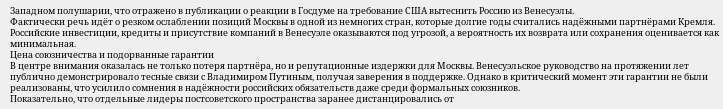Западном полушарии, что отражено в публикации о реакции в Госдуме на требование США вытеснить Россию из Венесуэлы.
Фактически речь идёт о резком ослаблении позиций Москвы в одной из немногих стран, которые долгие годы считались надёжными партнёрами Кремля. Российские инвестиции, кредиты и присутствие компаний в Венесуэле оказываются под угрозой, а вероятность их возврата или сохранения оценивается как минимальная.
Цена союзничества и подорванные гарантии
В центре внимания оказалась не только потеря партнёра, но и репутационные издержки для Москвы. Венесуэльское руководство на протяжении лет публично демонстрировало тесные связи с Владимиром Путиным, получая заверения в поддержке. Однако в критический момент эти гарантии не были реализованы, что усилило сомнения в надёжности российских обязательств даже среди формальных союзников.
Показательно, что отдельные лидеры постсоветского пространства заранее дистанцировались от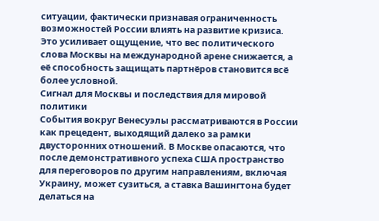ситуации, фактически признавая ограниченность возможностей России влиять на развитие кризиса. Это усиливает ощущение, что вес политического слова Москвы на международной арене снижается, а её способность защищать партнёров становится всё более условной.
Сигнал для Москвы и последствия для мировой политики
События вокруг Венесуэлы рассматриваются в России как прецедент, выходящий далеко за рамки двусторонних отношений. В Москве опасаются, что после демонстративного успеха США пространство для переговоров по другим направлениям, включая Украину, может сузиться, а ставка Вашингтона будет делаться на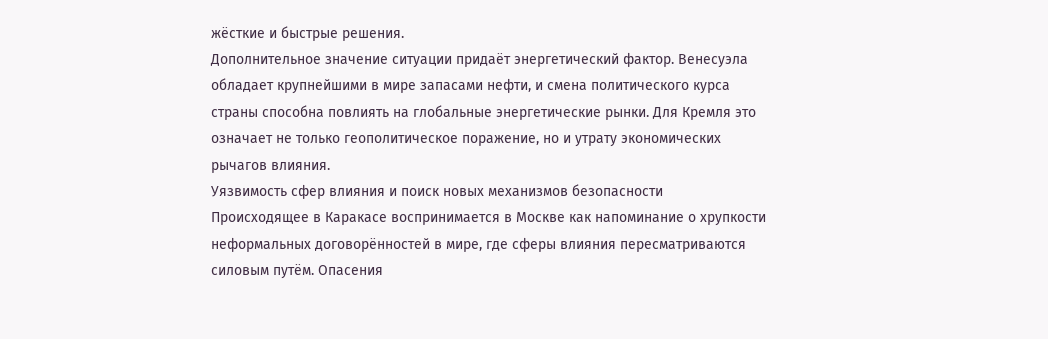жёсткие и быстрые решения.
Дополнительное значение ситуации придаёт энергетический фактор. Венесуэла обладает крупнейшими в мире запасами нефти, и смена политического курса страны способна повлиять на глобальные энергетические рынки. Для Кремля это означает не только геополитическое поражение, но и утрату экономических рычагов влияния.
Уязвимость сфер влияния и поиск новых механизмов безопасности
Происходящее в Каракасе воспринимается в Москве как напоминание о хрупкости неформальных договорённостей в мире, где сферы влияния пересматриваются силовым путём. Опасения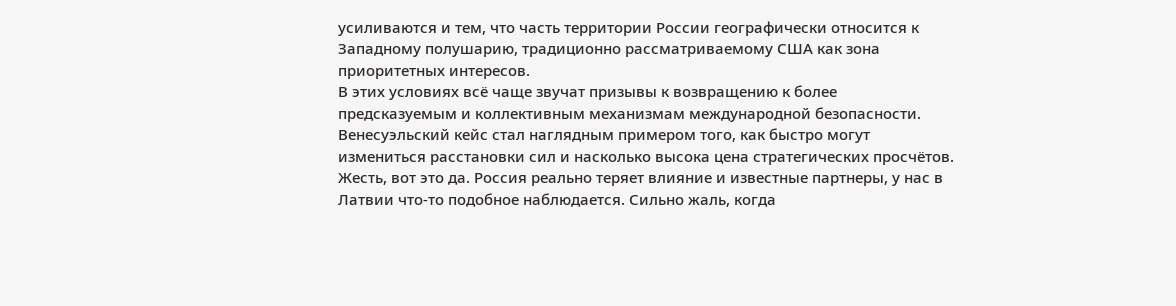усиливаются и тем, что часть территории России географически относится к Западному полушарию, традиционно рассматриваемому США как зона приоритетных интересов.
В этих условиях всё чаще звучат призывы к возвращению к более предсказуемым и коллективным механизмам международной безопасности. Венесуэльский кейс стал наглядным примером того, как быстро могут измениться расстановки сил и насколько высока цена стратегических просчётов.
Жесть, вот это да. Россия реально теряет влияние и известные партнеры, у нас в Латвии что-то подобное наблюдается. Сильно жаль, когда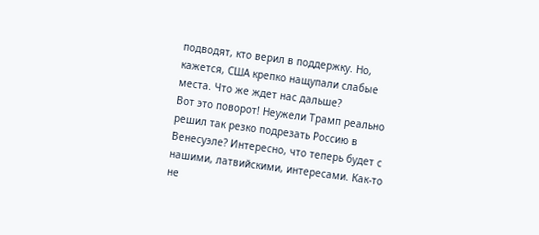подводят, кто верил в поддержку. Но, кажется, США крепко нащупали слабые места. Что же ждет нас дальше?
Вот это поворот! Неужели Трамп реально решил так резко подрезать Россию в Венесуэле? Интересно, что теперь будет с нашими, латвийскими, интересами. Как-то не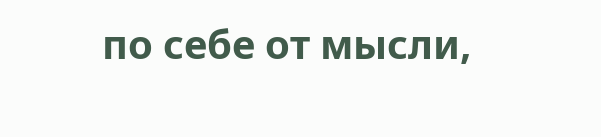по себе от мысли,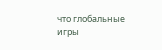что глобальные игры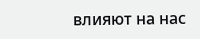влияют на нас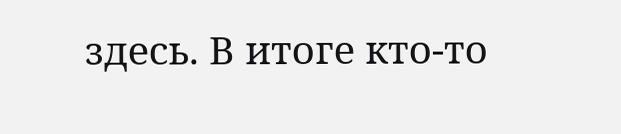здесь. В итоге кто-то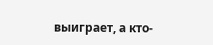выиграет, а кто-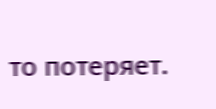то потеряет.